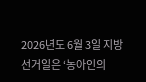2026년도 6월 3일 지방선거일은 ‘농아인의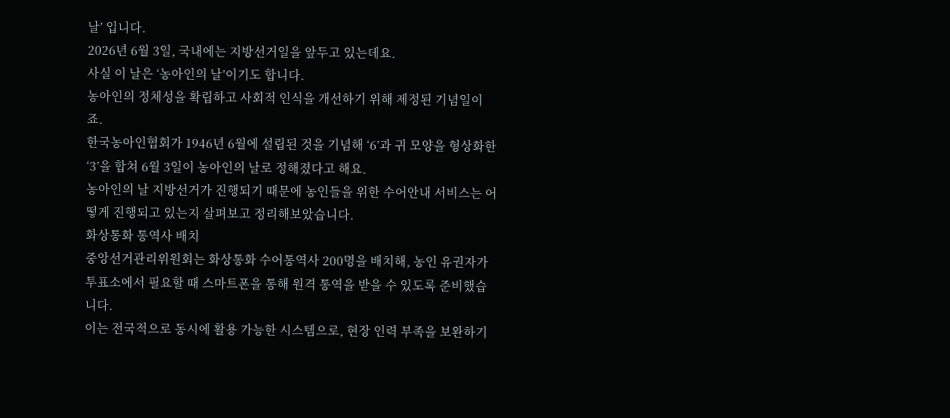날’ 입니다.
2026년 6월 3일, 국내에는 지방선거일을 앞두고 있는데요.
사실 이 날은 ‘농아인의 날’이기도 합니다.
농아인의 정체성을 확립하고 사회적 인식을 개선하기 위해 제정된 기념일이죠.
한국농아인협회가 1946년 6월에 설립된 것을 기념해 ‘6’과 귀 모양을 형상화한 ‘3’을 합쳐 6월 3일이 농아인의 날로 정해졌다고 해요.
농아인의 날 지방선거가 진행되기 때문에 농인들을 위한 수어안내 서비스는 어떻게 진행되고 있는지 살펴보고 정리해보았습니다.
화상통화 통역사 배치
중앙선거관리위원회는 화상통화 수어통역사 200명을 배치해, 농인 유권자가 투표소에서 필요할 때 스마트폰을 통해 원격 통역을 받을 수 있도록 준비했습니다.
이는 전국적으로 동시에 활용 가능한 시스템으로, 현장 인력 부족을 보완하기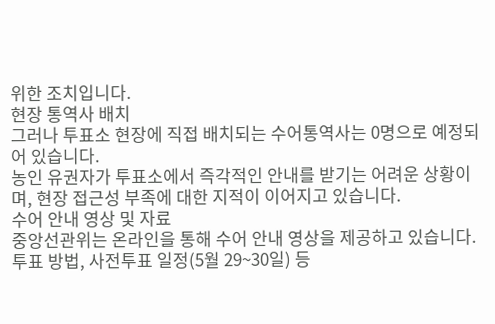위한 조치입니다.
현장 통역사 배치
그러나 투표소 현장에 직접 배치되는 수어통역사는 0명으로 예정되어 있습니다.
농인 유권자가 투표소에서 즉각적인 안내를 받기는 어려운 상황이며, 현장 접근성 부족에 대한 지적이 이어지고 있습니다.
수어 안내 영상 및 자료
중앙선관위는 온라인을 통해 수어 안내 영상을 제공하고 있습니다.
투표 방법, 사전투표 일정(5월 29~30일) 등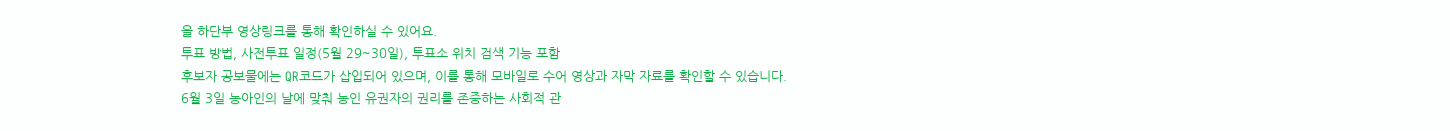을 하단부 영상링크를 통해 확인하실 수 있어요.
투표 방법, 사전투표 일정(5월 29~30일), 투표소 위치 검색 기능 포함
후보자 공보물에는 QR코드가 삽입되어 있으며, 이를 통해 모바일로 수어 영상과 자막 자료를 확인할 수 있습니다.
6월 3일 농아인의 날에 맞춰 농인 유권자의 권리를 존중하는 사회적 관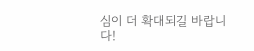심이 더 확대되길 바랍니다!